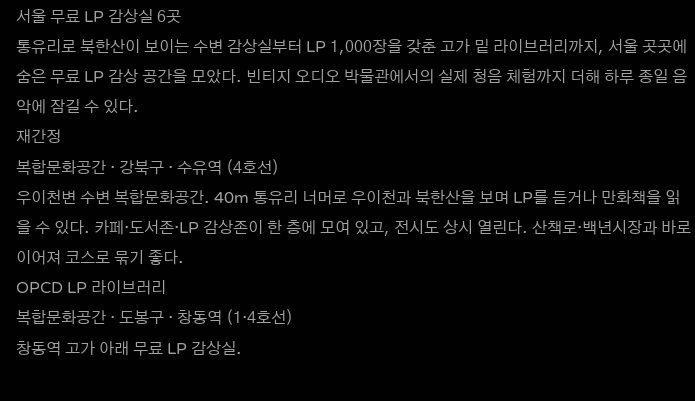서울 무료 LP 감상실 6곳
통유리로 북한산이 보이는 수변 감상실부터 LP 1,000장을 갖춘 고가 밑 라이브러리까지, 서울 곳곳에 숨은 무료 LP 감상 공간을 모았다. 빈티지 오디오 박물관에서의 실제 청음 체험까지 더해 하루 종일 음악에 잠길 수 있다.
재간정
복합문화공간 · 강북구 · 수유역 (4호선)
우이천변 수변 복합문화공간. 40m 통유리 너머로 우이천과 북한산을 보며 LP를 듣거나 만화책을 읽을 수 있다. 카페·도서존·LP 감상존이 한 층에 모여 있고, 전시도 상시 열린다. 산책로·백년시장과 바로 이어져 코스로 묶기 좋다.
OPCD LP 라이브러리
복합문화공간 · 도봉구 · 창동역 (1·4호선)
창동역 고가 아래 무료 LP 감상실.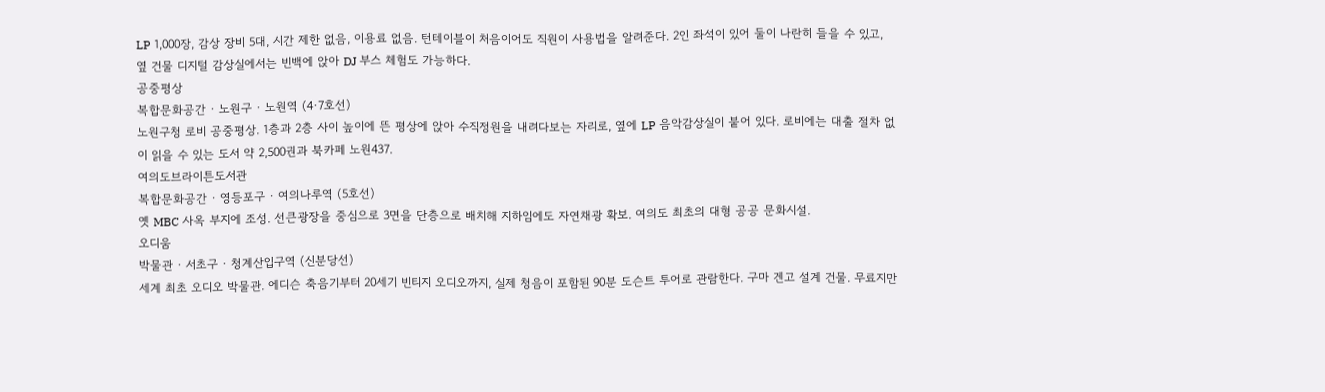LP 1,000장, 감상 장비 5대, 시간 제한 없음, 이용료 없음. 턴테이블이 처음이어도 직원이 사용법을 알려준다. 2인 좌석이 있어 둘이 나란히 들을 수 있고, 옆 건물 디지털 감상실에서는 빈백에 앉아 DJ 부스 체험도 가능하다.
공중평상
복합문화공간 · 노원구 · 노원역 (4·7호선)
노원구청 로비 공중평상. 1층과 2층 사이 높이에 뜬 평상에 앉아 수직정원을 내려다보는 자리로, 옆에 LP 음악감상실이 붙어 있다. 로비에는 대출 절차 없이 읽을 수 있는 도서 약 2,500권과 북카페 노원437.
여의도브라이튼도서관
복합문화공간 · 영등포구 · 여의나루역 (5호선)
옛 MBC 사옥 부지에 조성. 선큰광장을 중심으로 3면을 단층으로 배치해 지하임에도 자연채광 확보. 여의도 최초의 대형 공공 문화시설.
오디움
박물관 · 서초구 · 청계산입구역 (신분당선)
세계 최초 오디오 박물관. 에디슨 축음기부터 20세기 빈티지 오디오까지, 실제 청음이 포함된 90분 도슨트 투어로 관람한다. 구마 겐고 설계 건물. 무료지만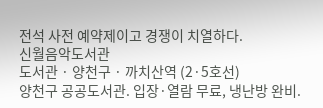전석 사전 예약제이고 경쟁이 치열하다.
신월음악도서관
도서관 · 양천구 · 까치산역 (2·5호선)
양천구 공공도서관. 입장·열람 무료, 냉난방 완비.